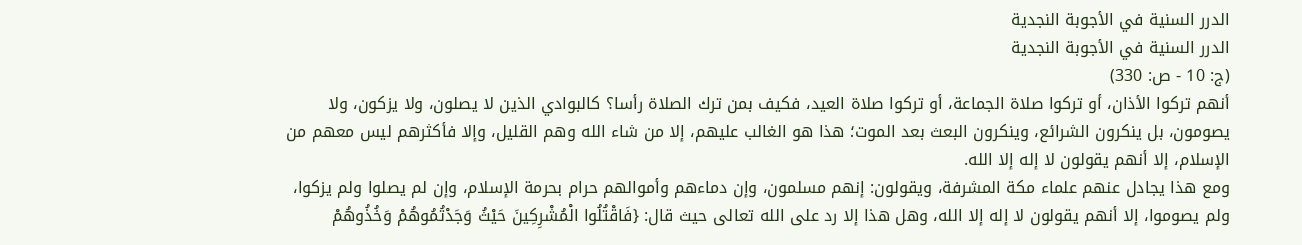الدرر السنية في الأجوبة النجدية
الدرر السنية في الأجوبة النجدية
(ج: 10 - ص: 330)
أنهم تركوا الأذان، أو تركوا صلاة الجماعة، أو تركوا صلاة العيد، فكيف بمن ترك الصلاة رأسا؟ كالبوادي الذين لا يصلون، ولا يزكون، ولا يصومون، بل ينكرون الشرائع، وينكرون البعث بعد الموت؛ هذا هو الغالب عليهم، إلا من شاء الله وهم القليل، وإلا فأكثرهم ليس معهم من الإسلام، إلا أنهم يقولون لا إله إلا الله.
ومع هذا يجادل عنهم علماء مكة المشرفة، ويقولون: إنهم مسلمون، وإن دماءهم وأموالهم حرام بحرمة الإسلام، وإن لم يصلوا ولم يزكوا، ولم يصوموا، إلا أنهم يقولون لا إله إلا الله، وهل هذا إلا رد على الله تعالى حيث قال: {فَاقْتُلُوا الْمُشْرِكِينَ حَيْثُ وَجَدْتُمُوهُمْ وَخُذُوهُمْ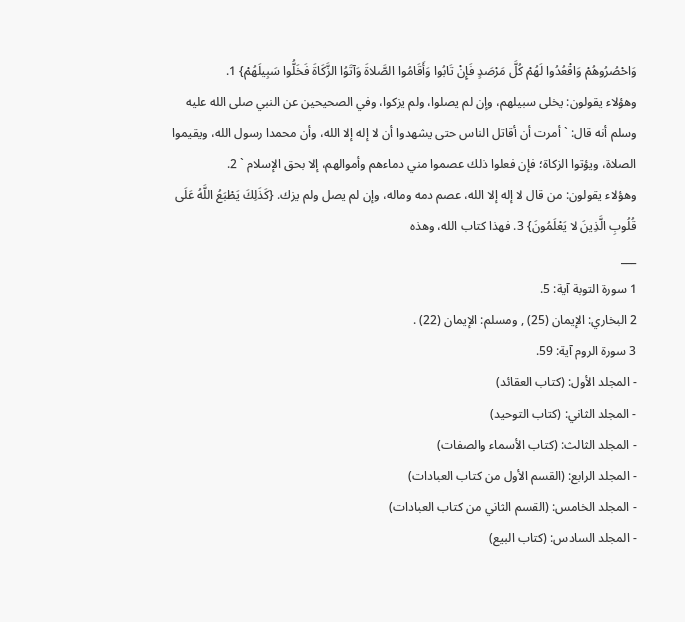وَاحْصُرُوهُمْ وَاقْعُدُوا لَهُمْ كُلَّ مَرْصَدٍ فَإِنْ تَابُوا وَأَقَامُوا الصَّلاةَ وَآتَوُا الزَّكَاةَ فَخَلُّوا سَبِيلَهُمْ} 1.
وهؤلاء يقولون: يخلى سبيلهم، وإن لم يصلوا، ولم يزكوا، وفي الصحيحين عن النبي صلى الله عليه وسلم أنه قال: ` أمرت أن أقاتل الناس حتى يشهدوا أن لا إله إلا الله، وأن محمدا رسول الله، ويقيموا الصلاة، ويؤتوا الزكاة؛ فإن فعلوا ذلك عصموا مني دماءهم وأموالهم، إلا بحق الإسلام ` 2.
وهؤلاء يقولون: من قال لا إله إلا الله، عصم دمه وماله، وإن لم يصل ولم يزك. {كَذَلِكَ يَطْبَعُ اللَّهُ عَلَى قُلُوبِ الَّذِينَ لا يَعْلَمُونَ} 3. فهذا كتاب الله، وهذه
___
1 سورة التوبة آية: 5.
2 البخاري: الإيمان (25) , ومسلم: الإيمان (22) .
3 سورة الروم آية: 59.
- المجلد الأول: (كتاب العقائد)
- المجلد الثاني: (كتاب التوحيد)
- المجلد الثالث: (كتاب الأسماء والصفات)
- المجلد الرابع: (القسم الأول من كتاب العبادات)
- المجلد الخامس: (القسم الثاني من كتاب العبادات)
- المجلد السادس: (كتاب البيع)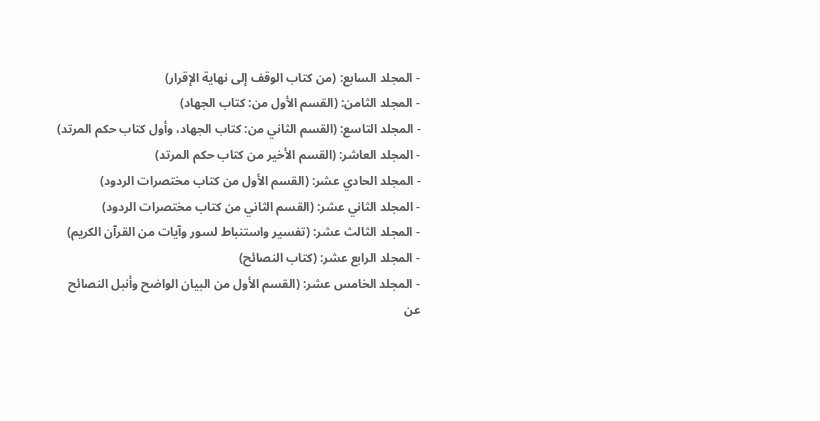- المجلد السابع: (من كتاب الوقف إلى نهاية الإقرار)
- المجلد الثامن: (القسم الأول من: كتاب الجهاد)
- المجلد التاسع: (القسم الثاني من: كتاب الجهاد، وأول كتاب حكم المرتد)
- المجلد العاشر: (القسم الأخير من كتاب حكم المرتد)
- المجلد الحادي عشر: (القسم الأول من كتاب مختصرات الردود)
- المجلد الثاني عشر: (القسم الثاني من كتاب مختصرات الردود)
- المجلد الثالث عشر: (تفسير واستنباط لسور وآيات من القرآن الكريم)
- المجلد الرابع عشر: (كتاب النصائح)
- المجلد الخامس عشر: (القسم الأول من البيان الواضح وأنبل النصائح عن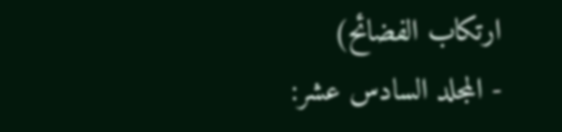ارتكاب الفضائح)
- المجلد السادس عشر: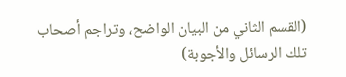(القسم الثاني من البيان الواضح، وتراجم أصحاب تلك الرسائل والأجوبة)